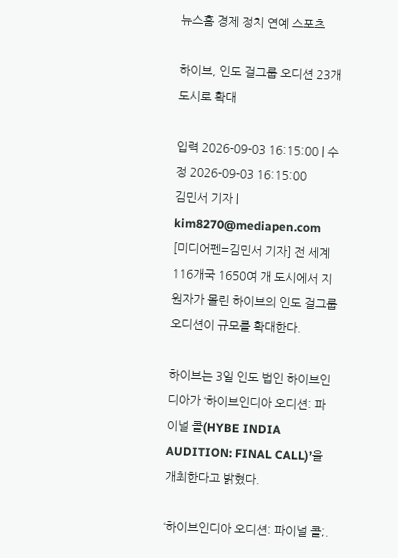뉴스홈 경제 정치 연예 스포츠

하이브, 인도 걸그룹 오디션 23개 도시로 확대

입력 2026-09-03 16:15:00 | 수정 2026-09-03 16:15:00
김민서 기자 | kim8270@mediapen.com
[미디어펜=김민서 기자] 전 세계 116개국 1650여 개 도시에서 지원자가 몰린 하이브의 인도 걸그룹 오디션이 규모를 확대한다.

하이브는 3일 인도 법인 하이브인디아가 ‘하이브인디아 오디션: 파이널 콜(HYBE INDIA AUDITION: FINAL CALL)’을 개최한다고 밝혔다.

‘하이브인디아 오디션: 파이널 콜;.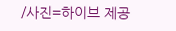/사진=하이브 제공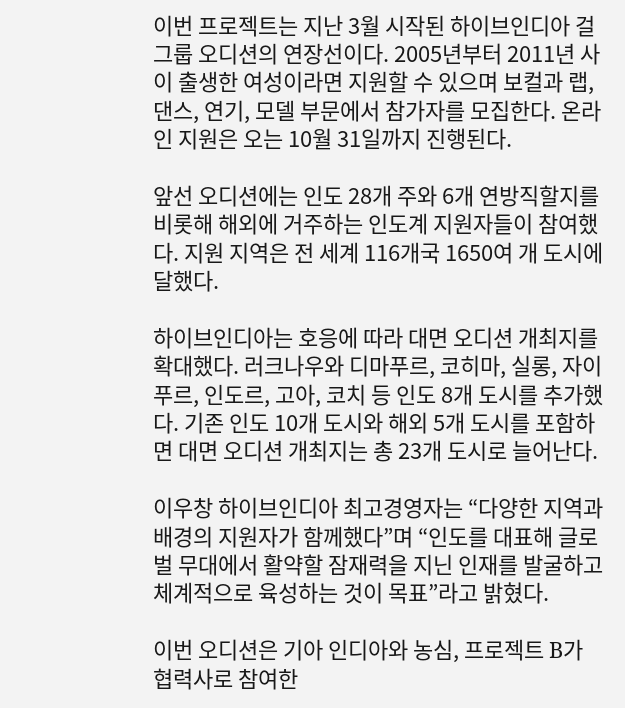이번 프로젝트는 지난 3월 시작된 하이브인디아 걸그룹 오디션의 연장선이다. 2005년부터 2011년 사이 출생한 여성이라면 지원할 수 있으며 보컬과 랩, 댄스, 연기, 모델 부문에서 참가자를 모집한다. 온라인 지원은 오는 10월 31일까지 진행된다.

앞선 오디션에는 인도 28개 주와 6개 연방직할지를 비롯해 해외에 거주하는 인도계 지원자들이 참여했다. 지원 지역은 전 세계 116개국 1650여 개 도시에 달했다.

하이브인디아는 호응에 따라 대면 오디션 개최지를 확대했다. 러크나우와 디마푸르, 코히마, 실롱, 자이푸르, 인도르, 고아, 코치 등 인도 8개 도시를 추가했다. 기존 인도 10개 도시와 해외 5개 도시를 포함하면 대면 오디션 개최지는 총 23개 도시로 늘어난다.

이우창 하이브인디아 최고경영자는 “다양한 지역과 배경의 지원자가 함께했다”며 “인도를 대표해 글로벌 무대에서 활약할 잠재력을 지닌 인재를 발굴하고 체계적으로 육성하는 것이 목표”라고 밝혔다.

이번 오디션은 기아 인디아와 농심, 프로젝트 B가 협력사로 참여한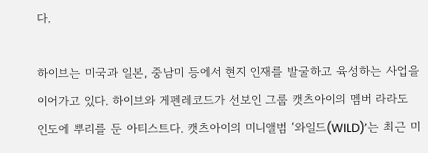다.

하이브는 미국과 일본, 중남미 등에서 현지 인재를 발굴하고 육성하는 사업을 이어가고 있다. 하이브와 게펜레코드가 선보인 그룹 캣츠아이의 멤버 라라도 인도에 뿌리를 둔 아티스트다. 캣츠아이의 미니앨범 ‘와일드(WILD)’는 최근 미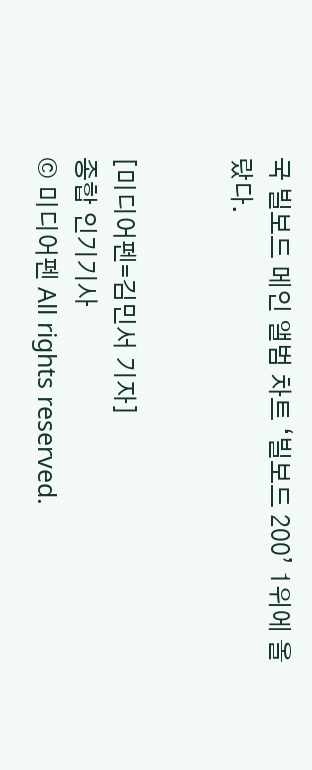국 빌보드 메인 앨범 차트 ‘빌보드 200’ 1위에 올랐다.


[미디어펜=김민서 기자]
종합 인기기사
© 미디어펜 All rights reserved.